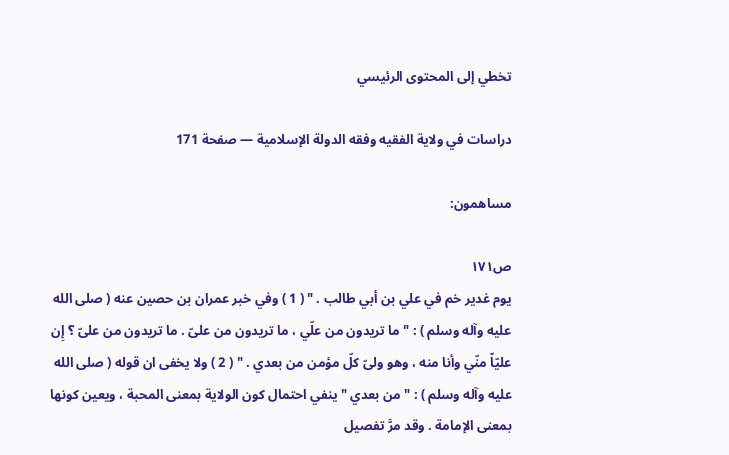تخطي إلى المحتوى الرئيسي

دراسات في ولاية الفقيه وفقه الدولة الإسلامية — صفحة 171

مساهمون:

ص١٧١
يوم غدير خم في علي بن أبي طالب . " ( 1 ) وفي خبر عمران بن حصين عنه ( صلى الله عليه وآله وسلم ) : " ما تريدون من علّي ، ما تريدون من علىّ . ما تريدون من علىّ ؟ إِن عليّاً منّي وأنا منه ، وهو ولىّ كلّ مؤمن من بعدي . " ( 2 ) ولا يخفى ان قوله ( صلى الله عليه وآله وسلم ) : " من بعدي " ينفي احتمال كون الولاية بمعنى المحبة ، ويعين كونها بمعنى الإمامة . وقد مرَّ تفصيل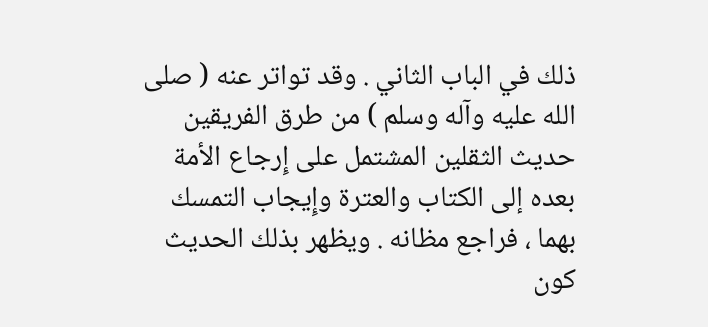ذلك في الباب الثاني . وقد تواتر عنه ( صلى الله عليه وآله وسلم ) من طرق الفريقين حديث الثقلين المشتمل على إِرجاع الأمة بعده إلى الكتاب والعترة وإِيجاب التمسك بهما ، فراجع مظانه . ويظهر بذلك الحديث كون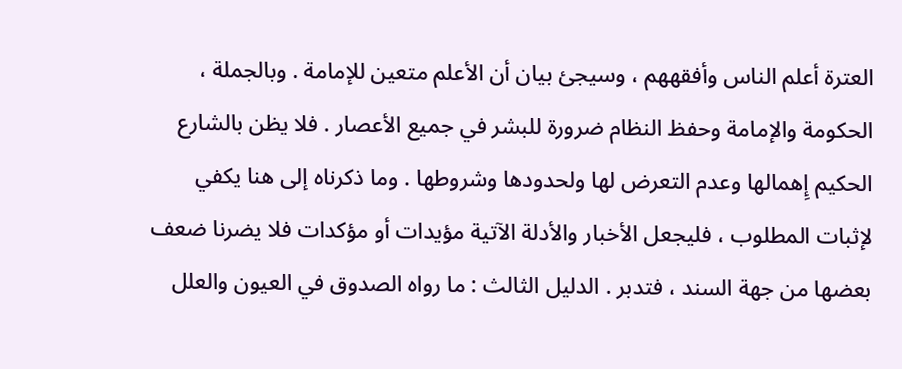العترة أعلم الناس وأفقههم ، وسيجئ بيان أن الأعلم متعين للإمامة . وبالجملة ، الحكومة والإمامة وحفظ النظام ضرورة للبشر في جميع الأعصار . فلا يظن بالشارع الحكيم إِهمالها وعدم التعرض لها ولحدودها وشروطها . وما ذكرناه إلى هنا يكفي لإثبات المطلوب ، فليجعل الأخبار والأدلة الآتية مؤيدات أو مؤكدات فلا يضرنا ضعف بعضها من جهة السند ، فتدبر . الدليل الثالث : ما رواه الصدوق في العيون والعلل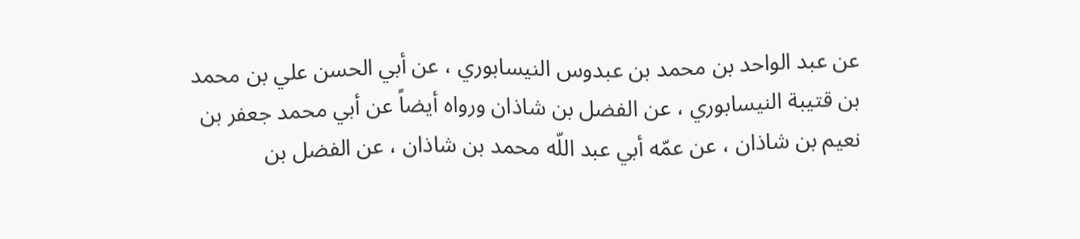عن عبد الواحد بن محمد بن عبدوس النيسابوري ، عن أبي الحسن علي بن محمد بن قتيبة النيسابوري ، عن الفضل بن شاذان ورواه أيضاً عن أبي محمد جعفر بن نعيم بن شاذان ، عن عمّه أبي عبد اللّه محمد بن شاذان ، عن الفضل بن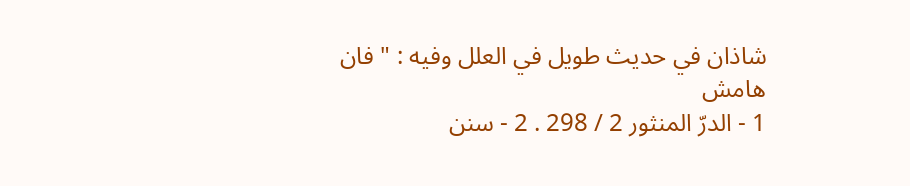شاذان في حديث طويل في العلل وفيه : " فان
هامش
1 - الدرّ المنثور 2 / 298 . 2 - سنن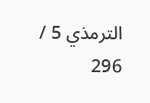الترمذي 5 / 296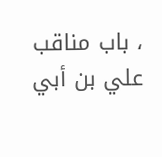، باب مناقب علي بن أبي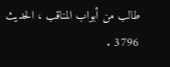طالب من أبواب المناقب ، الحديث 3796 .